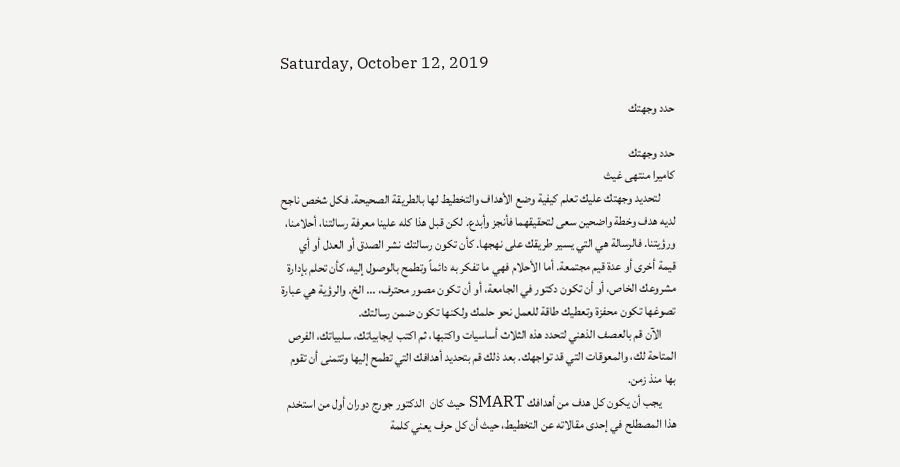Saturday, October 12, 2019

حدد وجهتك

حدد وجهتك
كاميرا منتهى غيث
      لتحديد وجهتك عليك تعلم كيفية وضع الأهداف والتخطيط لها بالطريقة الصحيحة. فكل شخص ناجح لديه هدف وخطة واضحين سعى لتحقيقهما فأنجز وأبدع. لكن قبل هذا كله علينا معرفة رسالتنا، أحلامنا، ورؤيتنا. فالرسالة هي التي يسير طريقك على نهجها. كأن تكون رسالتك نشر الصدق أو العدل أو أي قيمة أخرى أو عدة قيم مجتمعة. أما الأحلام فهي ما تفكر به دائماً وتطمح بالوصول إليه، كأن تحلم بإدارة مشروعك الخاص، أو أن تكون دكتور في الجامعة، أو أن تكون مصور محترف، ... الخ. والرؤية هي عبارة تصوغها تكون محفزة وتعطيك طاقة للعمل نحو حلمك ولكنها تكون ضمن رسالتك.
      الآن قم بالعصف الذهني لتحدد هذه الثلاث أساسيات واكتبها، ثم اكتب ايجابياتك، سلبياتك، الفرص المتاحة لك، والمعوقات التي قد تواجهك. بعد ذلك قم بتحديد أهدافك التي تطمح إليها وتتمنى أن تقوم بها منذ زمن.
      يجب أن يكون كل هدف من أهدافك SMART حيث كان  الدكتور جورج دوران أول من استخدم هذا المصطلح في إحدى مقالاته عن التخطيط، حيث أن كل حرف يعني كلمة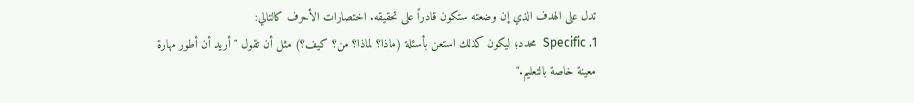تدل على الهدف الذي إن وضعته ستكون قادراً على تحقيقه. اختصارات الأحرف كالتالي:
1. Specific  محدد؛ ليكون كذلك استعن بأسئلة (ماذا؟ لماذا؟ من؟ كيف؟) مثل أن تقول "أريد أن أطور مهارة معينة خاصة بالتعليم."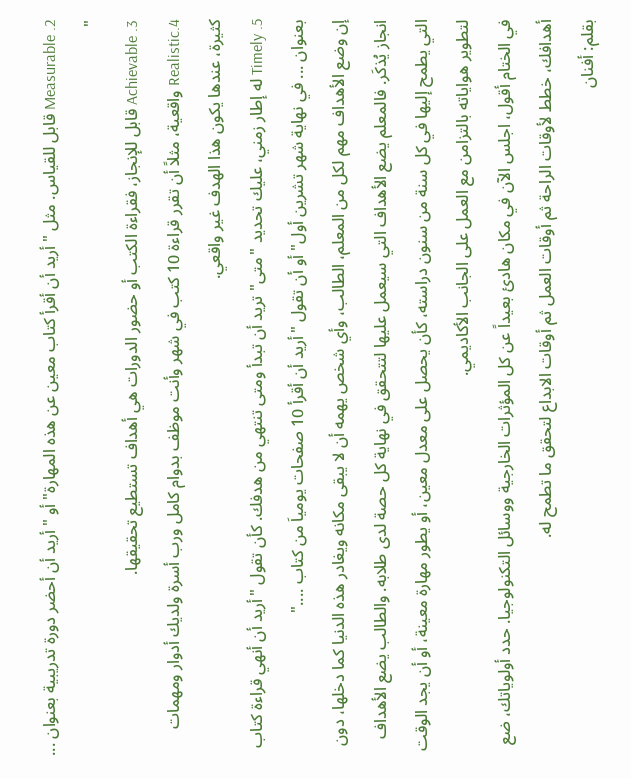2. Measurable قابل للقياس. مثل " أريد أن أقرأ كتاب معين عن هذه المهارة" أو " أريد أن أحضر دورة تدريبية بعنوان ... "
3. Achievable قابل للإنجاز، فقراءة الكتب أو حضور الدورات هي أهداف تستطيع تحقيقها.
4.Realistic واقعية، مثلاً أن تقرر قراءة 10 كتب في شهر وأنت موظف بدوام كامل ورب أسرة ولديك أدوار ومهمات كثيرة، عندها يكون هذا الهدف غير واقعي.
5. Timely له إطار زمني، عليك تحديد "متى" تريد أن تبدأ ومتى تنتهي من هدفك. كأن تقول "أريد أن أنهي قراءة كتاب بعنوان ... في نهاية شهر تشرين أول" أو أن تقول "أريد أن أقرأ 10 صفحات يومياَ من كتاب ...."
إن وضع الأهداف مهم لكل من المعلم، الطالب، وأي شخص يهمه أن لا يبقى مكانه ويغادر هذه الدنيا كما دخلها، دون انجاز يُذكَر. فالمعلم يضع الأهداف التي سيعمل عليها لتتحقق في نهاية كل حصة لدى طلابه. والطالب يضع الأهداف التي يطمح إليها في كل سنة من سنون دراسته، كأن يحصل على معدل معين، أو يطور مهارة معينة، أو أن يجد الوقت لتطوير هواياته بالتزامن مع العمل على الجانب الأكاديمي.
في الختام أقول، اجلس الآن في مكان هادئ بعيداً عن كل المؤثرات الخارجية ووسائل التكنولوجيا. حدد أولوياتك، ضع أهدافك، خطط لأوقات الراحة ثم أوقات العمل ثم أوقات الابداع لتحقق ما تطمح له.
بقلم: أفنان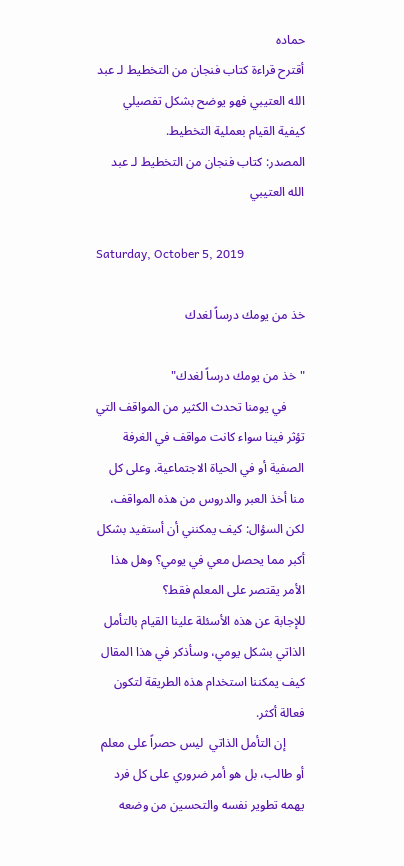حماده
أقترح قراءة كتاب فنجان من التخطيط لـ عبد الله العتيبي فهو يوضح بشكل تفصيلي كيفية القيام بعملية التخطيط.
المصدر: كتاب فنجان من التخطيط لـ عبد الله العتيبي

Saturday, October 5, 2019

خذ من يومك درساً لغدك

"خذ من يومك درساً لغدك"
      في يومنا تحدث الكثير من المواقف التي تؤثر فينا سواء كانت مواقف في الغرفة الصفية أو في الحياة الاجتماعية. وعلى كل منا أخذ العبر والدروس من هذه المواقف، لكن السؤال: كيف يمكنني أن أستفيد بشكل أكبر مما يحصل معي في يومي؟ وهل هذا الأمر يقتصر على المعلم فقط؟
للإجابة عن هذه الأسئلة علينا القيام بالتأمل الذاتي بشكل يومي، وسأذكر في هذا المقال كيف يمكننا استخدام هذه الطريقة لتكون فعالة أكثر.
      إن التأمل الذاتي  ليس حصراً على معلم أو طالب، بل هو أمر ضروري على كل فرد يهمه تطوير نفسه والتحسين من وضعه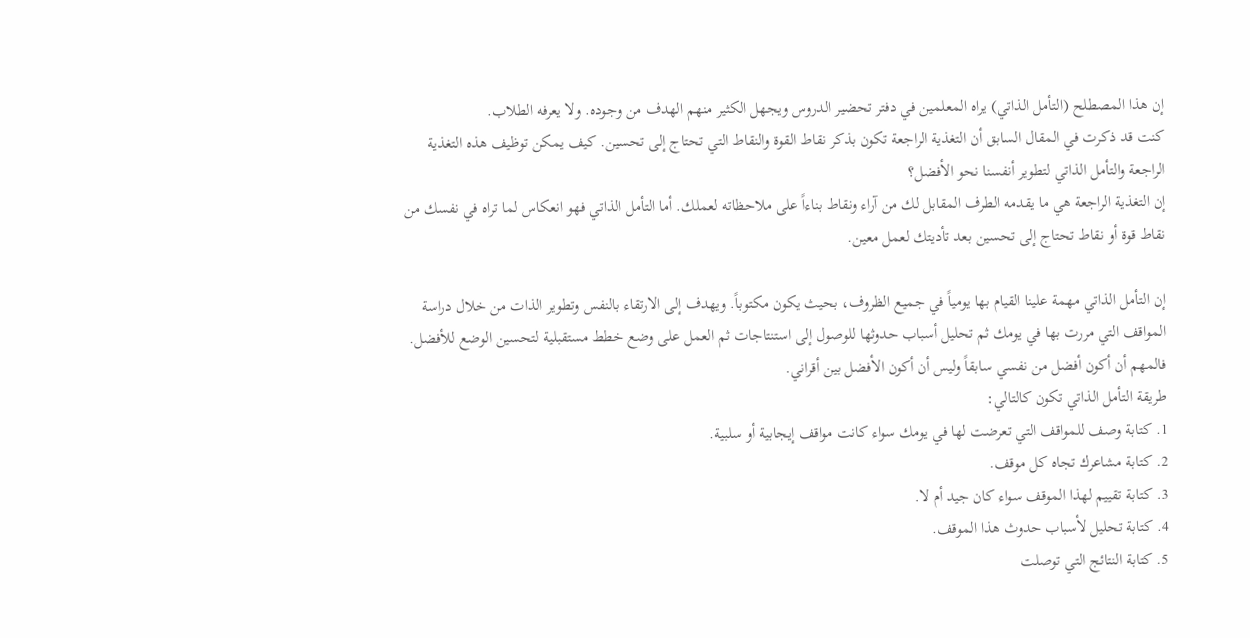إن هذا المصطلح (التأمل الذاتي) يراه المعلمين في دفتر تحضير الدروس ويجهل الكثير منهم الهدف من وجوده. ولا يعرفه الطلاب.
كنت قد ذكرت في المقال السابق أن التغذية الراجعة تكون بذكر نقاط القوة والنقاط التي تحتاج إلى تحسين. كيف يمكن توظيف هذه التغذية الراجعة والتأمل الذاتي لتطوير أنفسنا نحو الأفضل؟
إن التغذية الراجعة هي ما يقدمه الطرف المقابل لك من آراء ونقاط بناءاً على ملاحظاته لعملك. أما التأمل الذاتي فهو انعكاس لما تراه في نفسك من نقاط قوة أو نقاط تحتاج إلى تحسين بعد تأديتك لعمل معين.

إن التأمل الذاتي مهمة علينا القيام بها يومياً في جميع الظروف، بحيث يكون مكتوباً. ويهدف إلى الارتقاء بالنفس وتطوير الذات من خلال دراسة المواقف التي مررت بها في يومك ثم تحليل أسباب حدوثها للوصول إلى استنتاجات ثم العمل على وضع خطط مستقبلية لتحسين الوضع للأفضل. فالمهم أن أكون أفضل من نفسي سابقاً وليس أن أكون الأفضل بين أقراني.
طريقة التأمل الذاتي تكون كالتالي:
1. كتابة وصف للمواقف التي تعرضت لها في يومك سواء كانت مواقف إيجابية أو سلبية.
2. كتابة مشاعرك تجاه كل موقف.
3. كتابة تقييم لهذا الموقف سواء كان جيد أم لا.
4. كتابة تحليل لأسباب حدوث هذا الموقف.
5. كتابة النتائج التي توصلت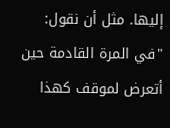إليها. مثل أن نقول: "في المرة القادمة حين أتعرض لموقف كهذا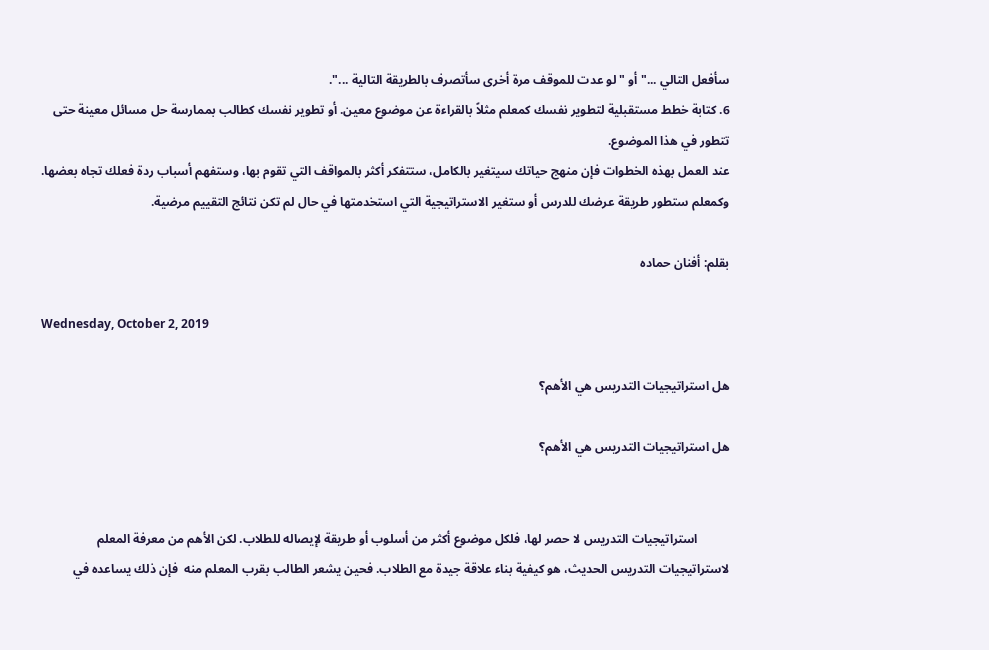سأفعل التالي ..." أو "لو عدت للموقف مرة أخرى سأتصرف بالطريقة التالية ...".
6. كتابة خطط مستقبلية لتطوير نفسك كمعلم مثلاً بالقراءة عن موضوع معين. أو تطوير نفسك كطالب بممارسة حل مسائل معينة حتى تتطور في هذا الموضوع.
عند العمل بهذه الخطوات فإن منهج حياتك سيتغير بالكامل، ستتفكر أكثر بالمواقف التي تقوم بها، وستفهم أسباب ردة فعلك تجاه بعضها. وكمعلم ستطور طريقة عرضك للدرس أو ستغير الاستراتيجية التي استخدمتها في حال لم تكن نتائج التقييم مرضية.

بقلم: أفنان حماده

Wednesday, October 2, 2019

هل استراتيجيات التدريس هي الأهم؟

هل استراتيجيات التدريس هي الأهم؟


          استراتيجيات التدريس لا حصر لها، فلكل موضوع أكثر من أسلوب أو طريقة لإيصاله للطلاب. لكن الأهم من معرفة المعلم لاستراتيجيات التدريس الحديث، هو كيفية بناء علاقة جيدة مع الطلاب. فحين يشعر الطالب بقرب المعلم منه  فإن ذلك يساعده في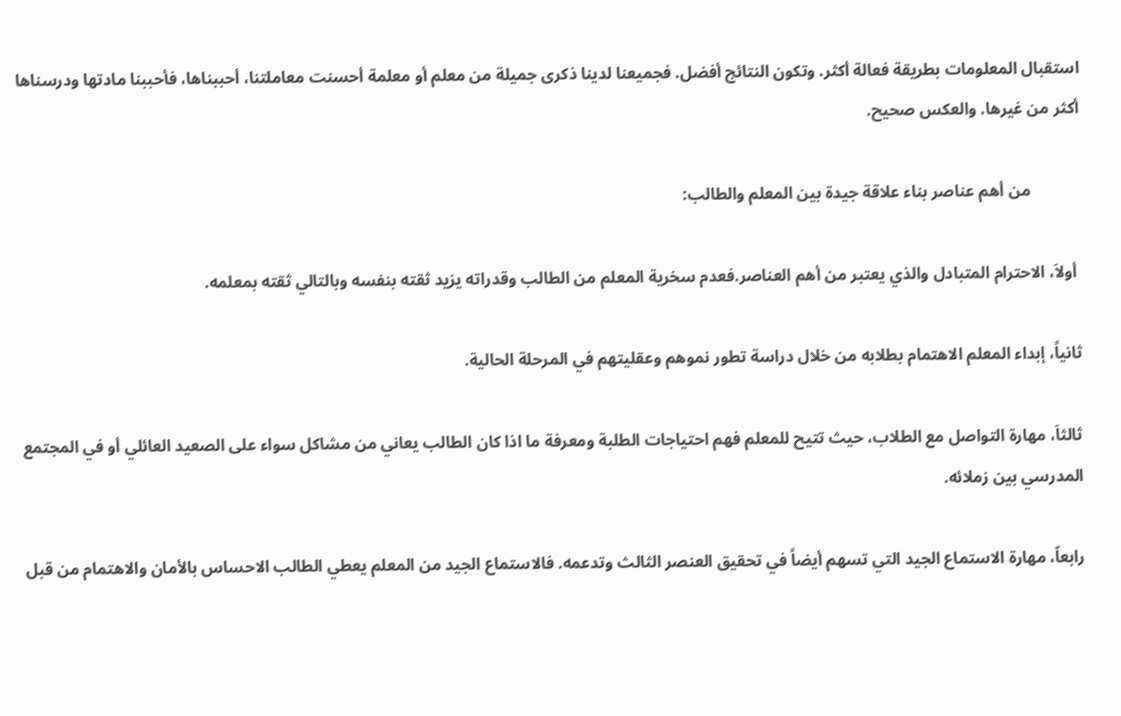استقبال المعلومات بطريقة فعالة أكثر. وتكون النتائج أفضل. فجميعنا لدينا ذكرى جميلة من معلم أو معلمة أحسنت معاملتنا، أحببناها، فأحببنا مادتها ودرسناها أكثر من غيرها. والعكس صحيح.

            من أهم عناصر بناء علاقة جيدة بين المعلم والطالب:

 أولاَ، الاحترام المتبادل والذي يعتبر من أهم العناصر.فعدم سخرية المعلم من الطالب وقدراته يزيد ثقته بنفسه وبالتالي ثقته بمعلمه.

ثانياً، إبداء المعلم الاهتمام بطلابه من خلال دراسة تطور نموهم وعقليتهم في المرحلة الحالية.

ثالثاَ، مهارة التواصل مع الطلاب، حيث تتيح للمعلم فهم احتياجات الطلبة ومعرفة ما اذا كان الطالب يعاني من مشاكل سواء على الصعيد العائلي أو في المجتمع المدرسي بين زملائه.

رابعاّ، مهارة الاستماع الجيد التي تسهم أيضاً في تحقيق العنصر الثالث وتدعمه. فالاستماع الجيد من المعلم يعطي الطالب الاحساس بالأمان والاهتمام من قبل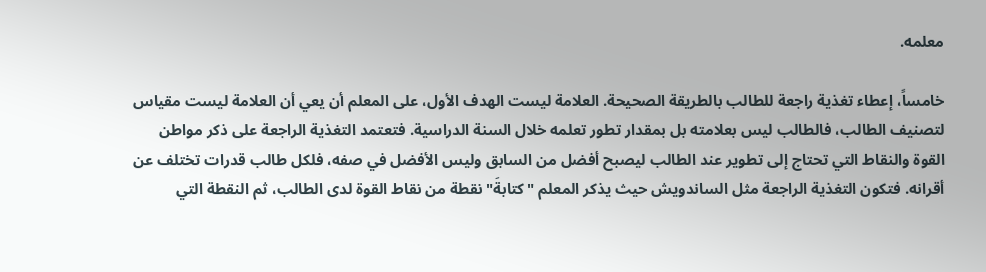معلمه.

خامساً، إعطاء تغذية راجعة للطالب بالطريقة الصحيحة. العلامة ليست الهدف الأول، على المعلم أن يعي أن العلامة ليست مقياس لتصنيف الطالب، فالطالب ليس بعلامته بل بمقدار تطور تعلمه خلال السنة الدراسية. فتعتمد التغذية الراجعة على ذكر مواطن القوة والنقاط التي تحتاج إلى تطوير عند الطالب ليصبح أفضل من السابق وليس الأفضل في صفه، فلكل طالب قدرات تختلف عن أقرانه. فتكون التغذية الراجعة مثل الساندويش حيث يذكر المعلم "كتابةَ" نقطة من نقاط القوة لدى الطالب، ثم النقطة التي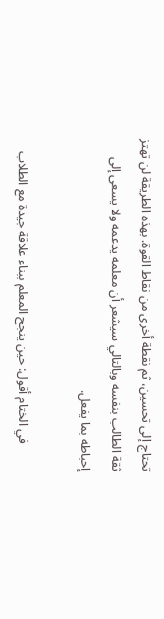تحتاج إلى تحسين، ثم نقطة أخرى من نقاط القوة. بهذه الطريقة لن تهتز ثقة الطالب بنفسه وبالتالي سيشعر أن معلمه يدعمه ولا يسعى إلى إحباطه بما يفعل.

         في الختام أقول: حين ينجح المعلم ببناء علاقة جيدة مع الطلاب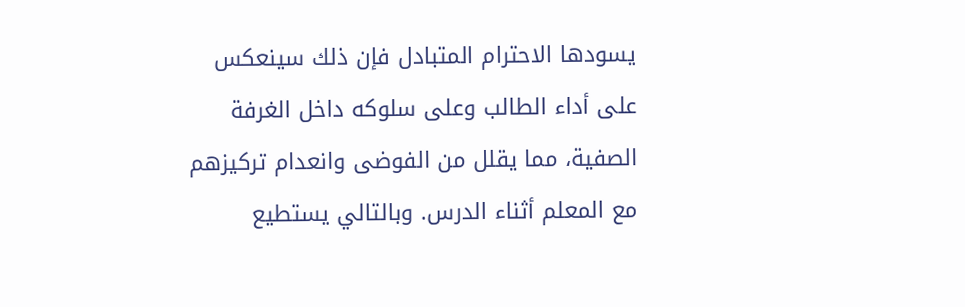يسودها الاحترام المتبادل فإن ذلك سينعكس على أداء الطالب وعلى سلوكه داخل الغرفة الصفية، مما يقلل من الفوضى وانعدام تركيزهم مع المعلم أثناء الدرس. وبالتالي يستطيع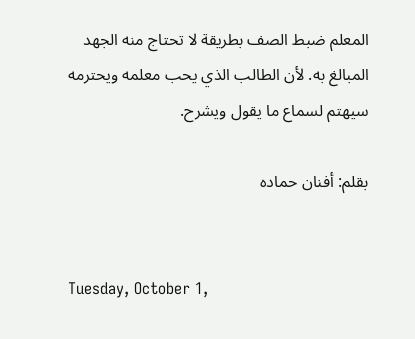المعلم ضبط الصف بطريقة لا تحتاج منه الجهد المبالغ به. لأن الطالب الذي يحب معلمه ويحترمه سيهتم لسماع ما يقول ويشرح.

بقلم: أفنان حماده


Tuesday, October 1,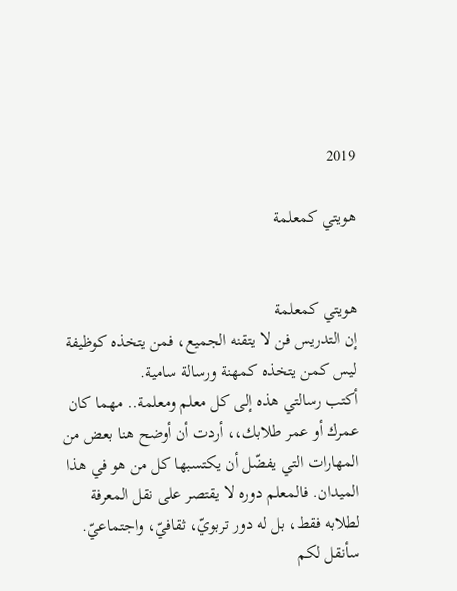2019

هويتي كمعلمة


هويتي كمعلمة
إن التدريس فن لا يتقنه الجميع، فمن يتخذه كوظيفة ليس كمن يتخذه كمهنة ورسالة سامية.
أكتب رسالتي هذه إلى كل معلم ومعلمة.. مهما كان عمرك أو عمر طلابك،، أردت أن أوضح هنا بعض من المهارات التي يفضّل أن يكتسبها كل من هو في هذا الميدان. فالمعلم دوره لا يقتصر على نقل المعرفة لطلابه فقط، بل له دور تربويّ، ثقافيّ، واجتماعيّ. سأنقل لكم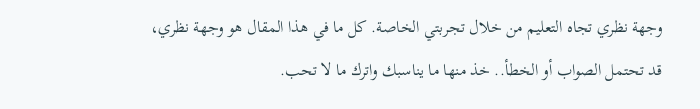وجهة نظري تجاه التعليم من خلال تجربتي الخاصة. كل ما في هذا المقال هو وجهة نظري، قد تحتمل الصواب أو الخطأ.. خذ منها ما يناسبك واترك ما لا تحب.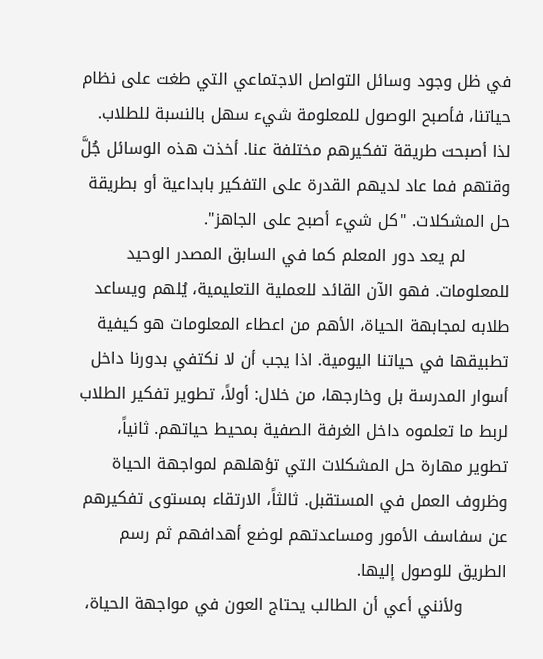في ظل وجود وسائل التواصل الاجتماعي التي طغت على نظام حياتنا، فأصبح الوصول للمعلومة شيء سهل بالنسبة للطلاب. لذا أصبحت طريقة تفكيرهم مختلفة عنا. أخذت هذه الوسائل جُلَّ وقتهم فما عاد لديهم القدرة على التفكير بابداعية أو بطريقة حل المشكلات. "كل شيء أصبح على الجاهز".
        لم يعد دور المعلم كما في السابق المصدر الوحيد للمعلومات. فهو الآن القائد للعملية التعليمية، يُلهم ويساعد طلابه لمجابهة الحياة، الأهم من اعطاء المعلومات هو كيفية تطبيقها في حياتنا اليومية. اذا يجب أن لا نكتفي بدورنا داخل أسوار المدرسة بل وخارجها، من خلال: أولاً، تطوير تفكير الطلاب لربط ما تعلموه داخل الغرفة الصفية بمحيط حياتهم. ثانياً، تطوير مهارة حل المشكلات التي تؤهلهم لمواجهة الحياة وظروف العمل في المستقبل. ثالثاً، الارتقاء بمستوى تفكيرهم عن سفاسف الأمور ومساعدتهم لوضع أهدافهم ثم رسم الطريق للوصول إليها.
        ولأنني أعي أن الطالب يحتاج العون في مواجهة الحياة،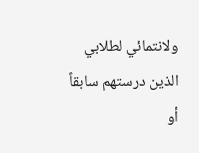ولانتمائي لطلابي الذين درستهم سابقاً أو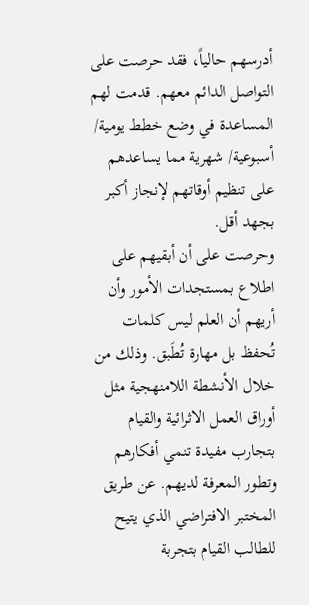أدرسهم حالياً، فقد حرصت على التواصل الدائم معهم. قدمت لهم المساعدة في وضع خطط يومية/ أسبوعية/ شهرية مما يساعدهم على تنظيم أوقاتهم لإنجاز أكبر بجهد أقل.
وحرصت على أن أبقيهم على اطلاع بمستجدات الأمور وأن أريهم أن العلم ليس كلمات تُحفظ بل مهارة تُطَبق. وذلك من خلال الأنشطة اللامنهجية مثل أوراق العمل الاثرائية والقيام بتجارب مفيدة تنمي أفكارهم وتطور المعرفة لديهم. عن طريق المختبر الافتراضي الذي يتيح للطالب القيام بتجربة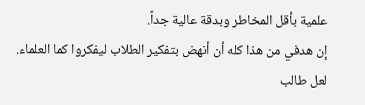علمية بأقل المخاطر وبدقة عالية جداً.
إن هدفي من هذا كله أن أنهض بتفكير الطلاب ليفكروا كما العلماء. لعل طالب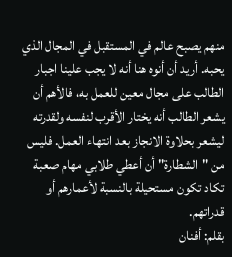منهم يصبح عالم في المستقبل في المجال الذي يحبه. أريد أن أنوه هنا أنه لا يجب علينا اجبار الطالب على مجال معين للعمل به، فالأهم أن يشعر الطالب أنه يختار الأقرب لنفسه ولقدرته ليشعر بحلاوة الانجاز بعد انتهاء العمل. فليس من "الشطارة" أن أعطي طلابي مهام صعبة تكاد تكون مستحيلة بالنسبة لأعمارهم أو قدراتهم.
بقلم: أفنان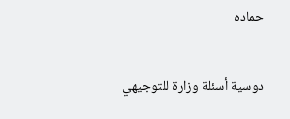حماده

دوسية أسئلة وزارة للتوجيهي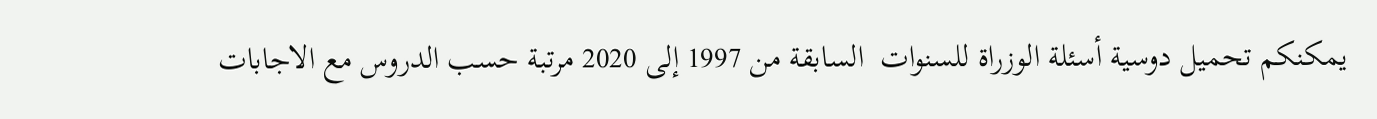يمكنكم تحميل دوسية أسئلة الوزراة للسنوات  السابقة من 1997 إلى 2020 مرتبة حسب الدروس مع الاجابات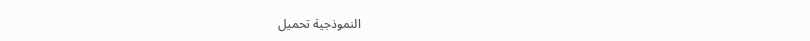النموذجية تحميل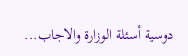دوسية أسئلة الوزارة والاجاب...